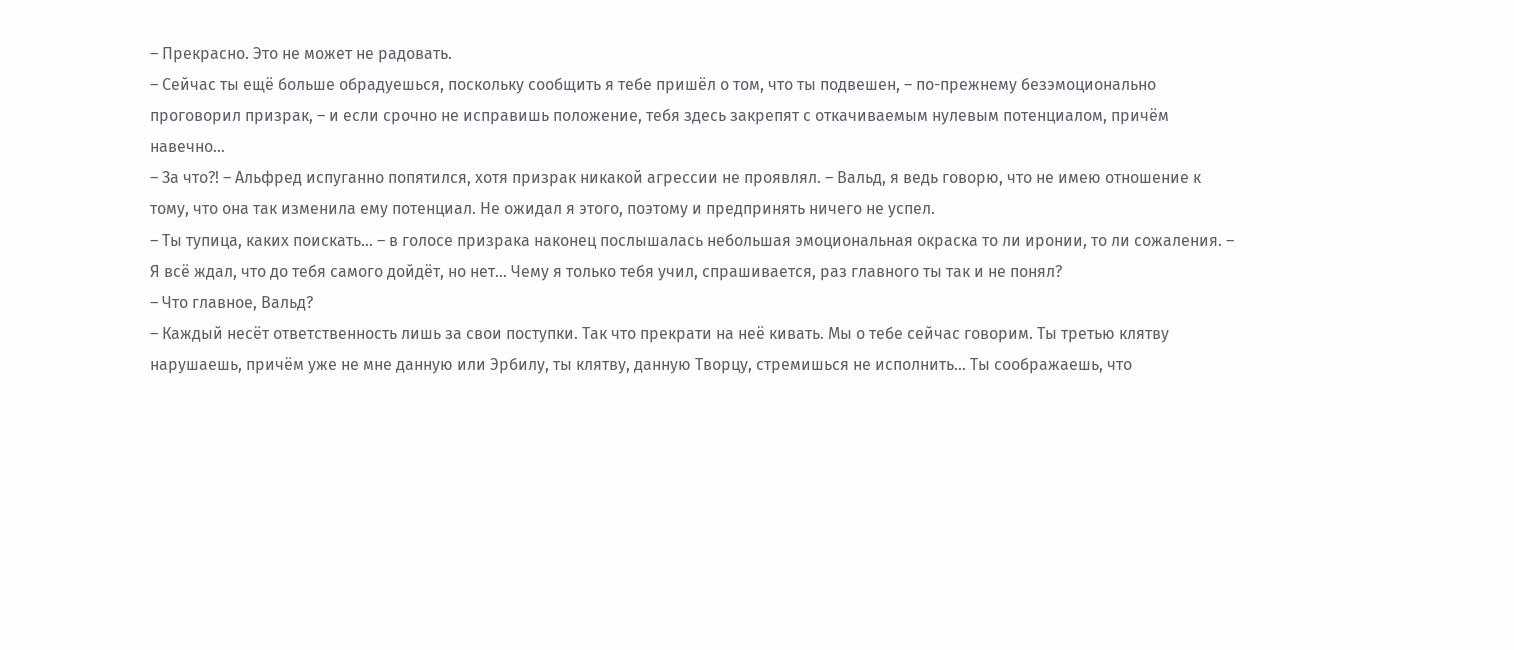– Прекрасно. Это не может не радовать.
– Сейчас ты ещё больше обрадуешься, поскольку сообщить я тебе пришёл о том, что ты подвешен, – по-прежнему безэмоционально проговорил призрак, – и если срочно не исправишь положение, тебя здесь закрепят с откачиваемым нулевым потенциалом, причём навечно…
– За что?! – Альфред испуганно попятился, хотя призрак никакой агрессии не проявлял. – Вальд, я ведь говорю, что не имею отношение к тому, что она так изменила ему потенциал. Не ожидал я этого, поэтому и предпринять ничего не успел.
– Ты тупица, каких поискать… – в голосе призрака наконец послышалась небольшая эмоциональная окраска то ли иронии, то ли сожаления. – Я всё ждал, что до тебя самого дойдёт, но нет… Чему я только тебя учил, спрашивается, раз главного ты так и не понял?
– Что главное, Вальд?
– Каждый несёт ответственность лишь за свои поступки. Так что прекрати на неё кивать. Мы о тебе сейчас говорим. Ты третью клятву нарушаешь, причём уже не мне данную или Эрбилу, ты клятву, данную Творцу, стремишься не исполнить… Ты соображаешь, что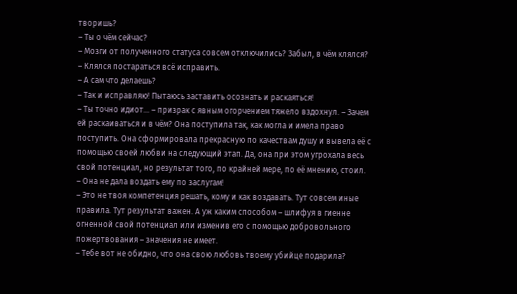творишь?
– Ты о чём сейчас?
– Мозги от полученного статуса совсем отключились? Забыл, в чём клялся?
– Клялся постараться всё исправить.
– А сам что делаешь?
– Так и исправляю! Пытаюсь заставить осознать и раскаяться!
– Ты точно идиот… – призрак с явным огорчением тяжело вздохнул. – Зачем ей раскаиваться и в чём? Она поступила так, как могла и имела право поступить. Она сформировала прекрасную по качествам душу и вывела её с помощью своей любви на следующий этап. Да, она при этом угрохала весь свой потенциал, но результат того, по крайней мере, по её мнению, стоил.
– Она не дала воздать ему по заслугам!
– Это не твоя компетенция решать, кому и как воздавать. Тут совсем иные правила. Тут результат важен. А уж каким способом – шлифуя в гиенне огненной свой потенциал или изменив его с помощью добровольного пожертвования – значения не имеет.
– Тебе вот не обидно, что она свою любовь твоему убийце подарила?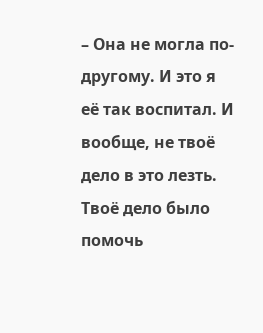– Она не могла по-другому. И это я её так воспитал. И вообще, не твоё дело в это лезть. Твоё дело было помочь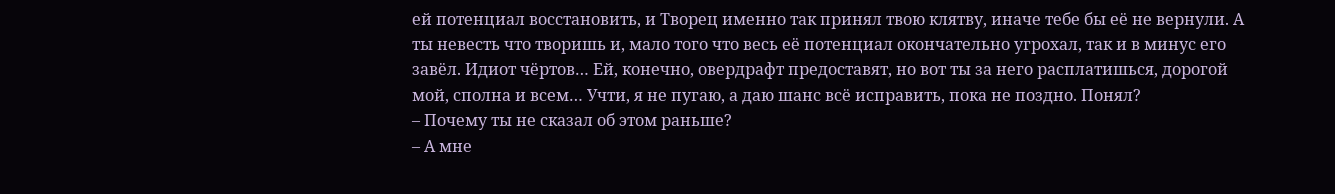ей потенциал восстановить, и Творец именно так принял твою клятву, иначе тебе бы её не вернули. А ты невесть что творишь и, мало того что весь её потенциал окончательно угрохал, так и в минус его завёл. Идиот чёртов… Ей, конечно, овердрафт предоставят, но вот ты за него расплатишься, дорогой мой, сполна и всем… Учти, я не пугаю, а даю шанс всё исправить, пока не поздно. Понял?
– Почему ты не сказал об этом раньше?
– А мне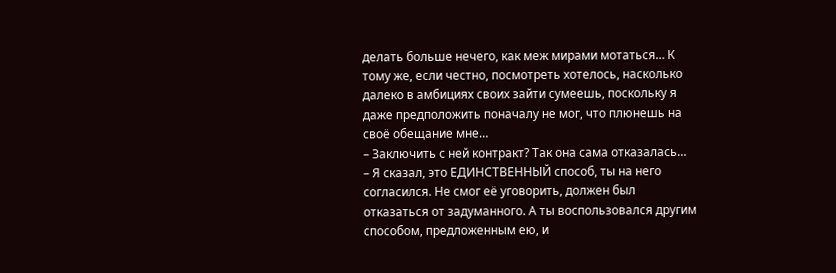делать больше нечего, как меж мирами мотаться… К тому же, если честно, посмотреть хотелось, насколько далеко в амбициях своих зайти сумеешь, поскольку я даже предположить поначалу не мог, что плюнешь на своё обещание мне…
– Заключить с ней контракт? Так она сама отказалась…
– Я сказал, это ЕДИНСТВЕННЫЙ способ, ты на него согласился. Не смог её уговорить, должен был отказаться от задуманного. А ты воспользовался другим способом, предложенным ею, и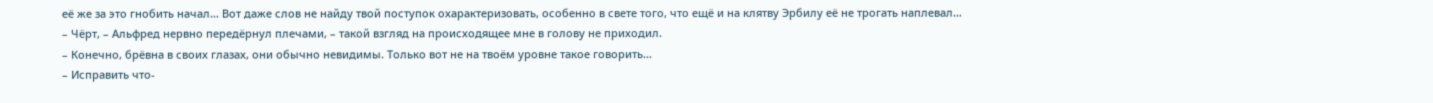её же за это гнобить начал… Вот даже слов не найду твой поступок охарактеризовать, особенно в свете того, что ещё и на клятву Эрбилу её не трогать наплевал…
– Чёрт, – Альфред нервно передёрнул плечами, – такой взгляд на происходящее мне в голову не приходил.
– Конечно, брёвна в своих глазах, они обычно невидимы. Только вот не на твоём уровне такое говорить…
– Исправить что-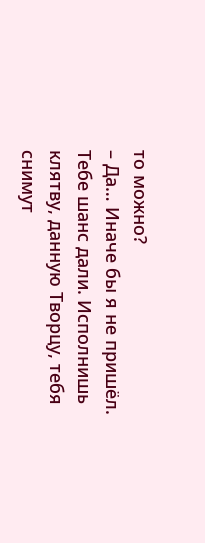то можно?
– Да… Иначе бы я не пришёл. Тебе шанс дали. Исполнишь клятву, данную Творцу, тебя снимут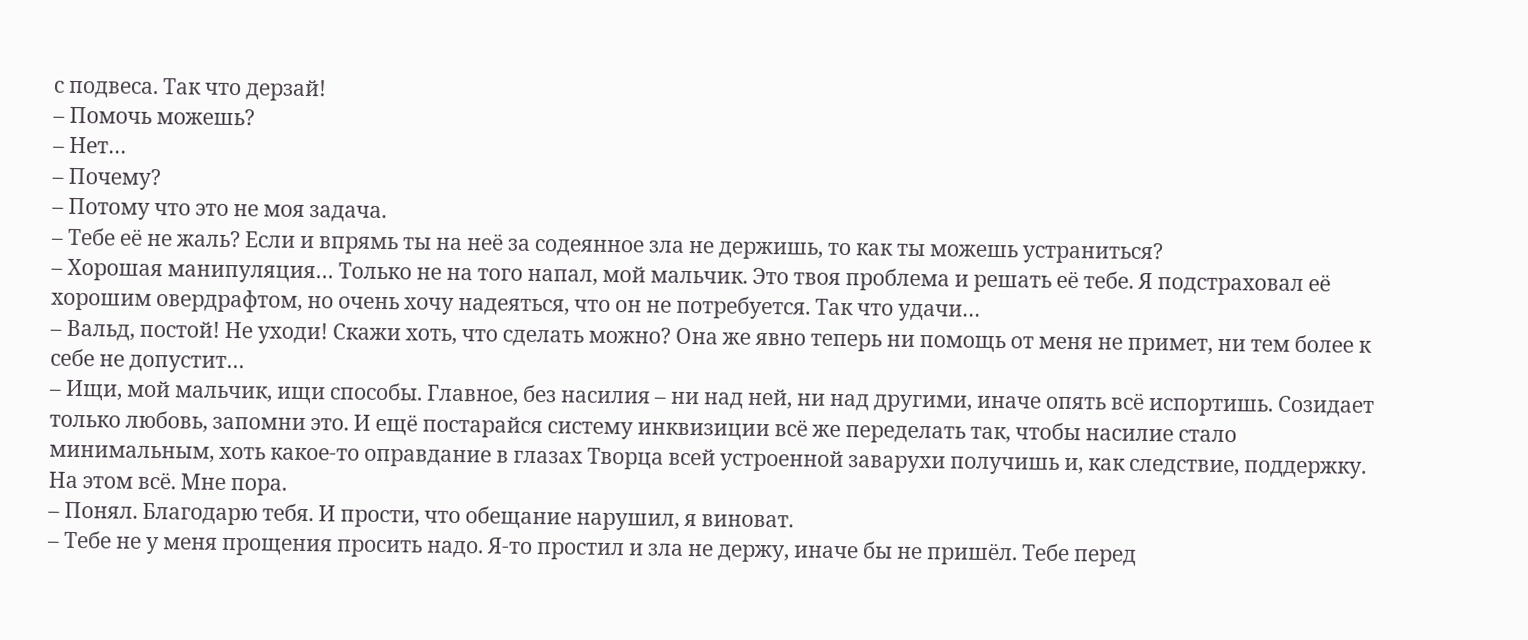с подвеса. Так что дерзай!
– Помочь можешь?
– Нет…
– Почему?
– Потому что это не моя задача.
– Тебе её не жаль? Если и впрямь ты на неё за содеянное зла не держишь, то как ты можешь устраниться?
– Хорошая манипуляция… Только не на того напал, мой мальчик. Это твоя проблема и решать её тебе. Я подстраховал её хорошим овердрафтом, но очень хочу надеяться, что он не потребуется. Так что удачи…
– Вальд, постой! Не уходи! Скажи хоть, что сделать можно? Она же явно теперь ни помощь от меня не примет, ни тем более к себе не допустит…
– Ищи, мой мальчик, ищи способы. Главное, без насилия – ни над ней, ни над другими, иначе опять всё испортишь. Созидает только любовь, запомни это. И ещё постарайся систему инквизиции всё же переделать так, чтобы насилие стало минимальным, хоть какое-то оправдание в глазах Творца всей устроенной заварухи получишь и, как следствие, поддержку. На этом всё. Мне пора.
– Понял. Благодарю тебя. И прости, что обещание нарушил, я виноват.
– Тебе не у меня прощения просить надо. Я-то простил и зла не держу, иначе бы не пришёл. Тебе перед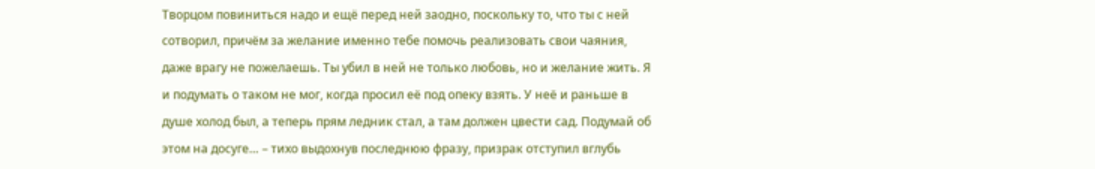Творцом повиниться надо и ещё перед ней заодно, поскольку то, что ты с ней сотворил, причём за желание именно тебе помочь реализовать свои чаяния, даже врагу не пожелаешь. Ты убил в ней не только любовь, но и желание жить. Я и подумать о таком не мог, когда просил её под опеку взять. У неё и раньше в душе холод был, а теперь прям ледник стал, а там должен цвести сад. Подумай об этом на досуге… – тихо выдохнув последнюю фразу, призрак отступил вглубь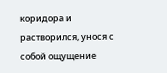коридора и растворился, унося с собой ощущение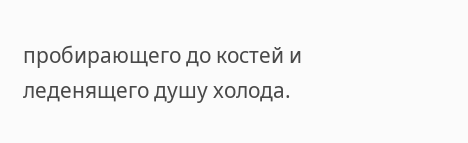пробирающего до костей и леденящего душу холода.